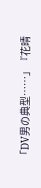「DV男の典型……」『花晴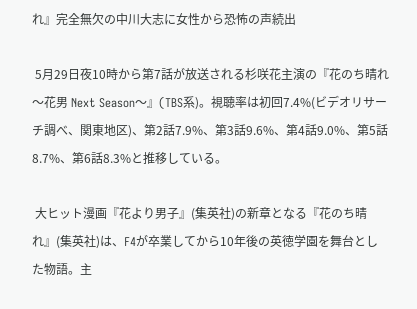れ』完全無欠の中川大志に女性から恐怖の声続出

 5月29日夜10時から第7話が放送される杉咲花主演の『花のち晴れ〜花男 Next Season〜』(TBS系)。視聴率は初回7.4%(ビデオリサーチ調べ、関東地区)、第2話7.9%、第3話9.6%、第4話9.0%、第5話8.7%、第6話8.3%と推移している。

 大ヒット漫画『花より男子』(集英社)の新章となる『花のち晴れ』(集英社)は、F4が卒業してから10年後の英徳学園を舞台とした物語。主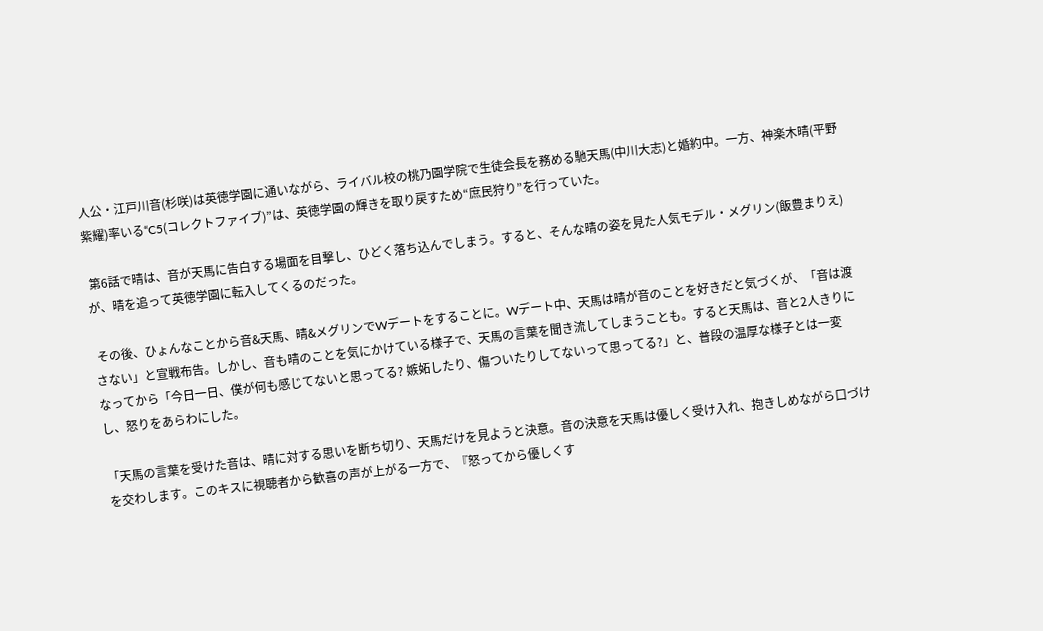人公・江戸川音(杉咲)は英徳学園に通いながら、ライバル校の桃乃園学院で生徒会長を務める馳天馬(中川大志)と婚約中。一方、神楽木晴(平野紫耀)率いる“C5(コレクトファイブ)”は、英徳学園の輝きを取り戻すため“庶民狩り”を行っていた。

 第6話で晴は、音が天馬に告白する場面を目撃し、ひどく落ち込んでしまう。すると、そんな晴の姿を見た人気モデル・メグリン(飯豊まりえ)が、晴を追って英徳学園に転入してくるのだった。

 その後、ひょんなことから音&天馬、晴&メグリンでWデートをすることに。Wデート中、天馬は晴が音のことを好きだと気づくが、「音は渡さない」と宣戦布告。しかし、音も晴のことを気にかけている様子で、天馬の言葉を聞き流してしまうことも。すると天馬は、音と2人きりになってから「今日一日、僕が何も感じてないと思ってる? 嫉妬したり、傷ついたりしてないって思ってる?」と、普段の温厚な様子とは一変し、怒りをあらわにした。

「天馬の言葉を受けた音は、晴に対する思いを断ち切り、天馬だけを見ようと決意。音の決意を天馬は優しく受け入れ、抱きしめながら口づけを交わします。このキスに視聴者から歓喜の声が上がる一方で、『怒ってから優しくす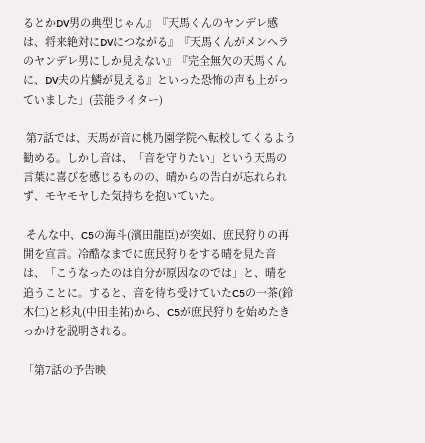るとかDV男の典型じゃん』『天馬くんのヤンデレ感は、将来絶対にDVにつながる』『天馬くんがメンヘラのヤンデレ男にしか見えない』『完全無欠の天馬くんに、DV夫の片鱗が見える』といった恐怖の声も上がっていました」(芸能ライター)

 第7話では、天馬が音に桃乃園学院へ転校してくるよう勧める。しかし音は、「音を守りたい」という天馬の言葉に喜びを感じるものの、晴からの告白が忘れられず、モヤモヤした気持ちを抱いていた。

 そんな中、C5の海斗(濱田龍臣)が突如、庶民狩りの再開を宣言。冷酷なまでに庶民狩りをする晴を見た音は、「こうなったのは自分が原因なのでは」と、晴を追うことに。すると、音を待ち受けていたC5の一茶(鈴木仁)と杉丸(中田圭祐)から、C5が庶民狩りを始めたきっかけを説明される。

「第7話の予告映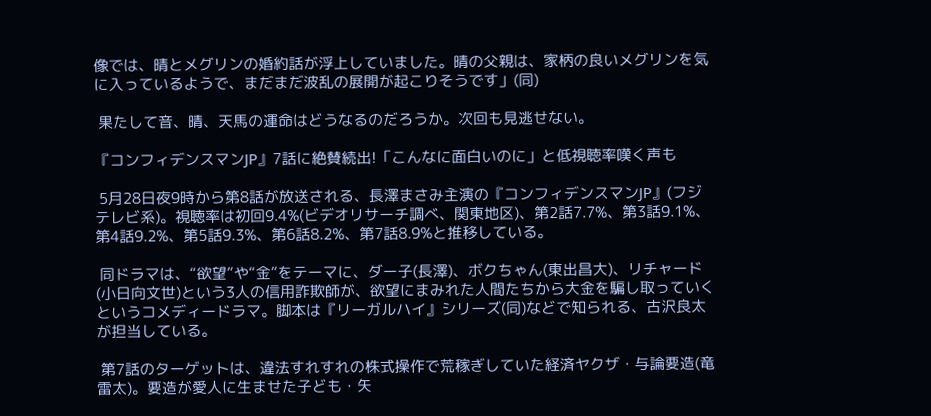像では、晴とメグリンの婚約話が浮上していました。晴の父親は、家柄の良いメグリンを気に入っているようで、まだまだ波乱の展開が起こりそうです」(同)

 果たして音、晴、天馬の運命はどうなるのだろうか。次回も見逃せない。

『コンフィデンスマンJP』7話に絶賛続出!「こんなに面白いのに」と低視聴率嘆く声も

 5月28日夜9時から第8話が放送される、長澤まさみ主演の『コンフィデンスマンJP』(フジテレビ系)。視聴率は初回9.4%(ビデオリサーチ調べ、関東地区)、第2話7.7%、第3話9.1%、第4話9.2%、第5話9.3%、第6話8.2%、第7話8.9%と推移している。

 同ドラマは、“欲望”や“金”をテーマに、ダー子(長澤)、ボクちゃん(東出昌大)、リチャード(小日向文世)という3人の信用詐欺師が、欲望にまみれた人間たちから大金を騙し取っていくというコメディードラマ。脚本は『リーガルハイ』シリーズ(同)などで知られる、古沢良太が担当している。

 第7話のターゲットは、違法すれすれの株式操作で荒稼ぎしていた経済ヤクザ・与論要造(竜雷太)。要造が愛人に生ませた子ども・矢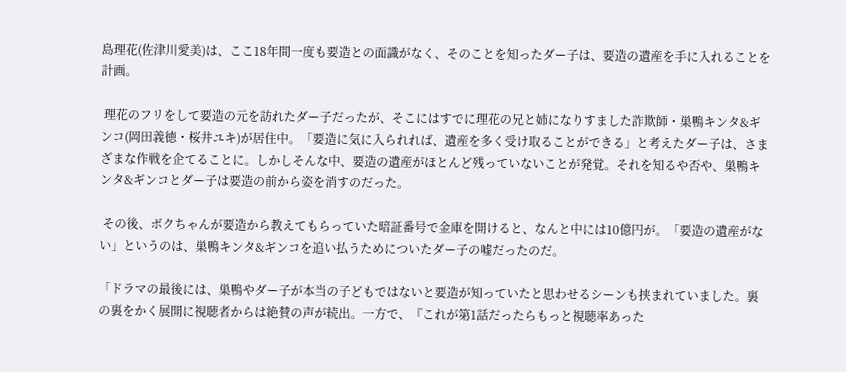島理花(佐津川愛美)は、ここ18年間一度も要造との面識がなく、そのことを知ったダー子は、要造の遺産を手に入れることを計画。

 理花のフリをして要造の元を訪れたダー子だったが、そこにはすでに理花の兄と姉になりすました詐欺師・巣鴨キンタ&ギンコ(岡田義徳・桜井ユキ)が居住中。「要造に気に入られれば、遺産を多く受け取ることができる」と考えたダー子は、さまざまな作戦を企てることに。しかしそんな中、要造の遺産がほとんど残っていないことが発覚。それを知るや否や、巣鴨キンタ&ギンコとダー子は要造の前から姿を消すのだった。

 その後、ボクちゃんが要造から教えてもらっていた暗証番号で金庫を開けると、なんと中には10億円が。「要造の遺産がない」というのは、巣鴨キンタ&ギンコを追い払うためについたダー子の嘘だったのだ。

「ドラマの最後には、巣鴨やダー子が本当の子どもではないと要造が知っていたと思わせるシーンも挟まれていました。裏の裏をかく展開に視聴者からは絶賛の声が続出。一方で、『これが第1話だったらもっと視聴率あった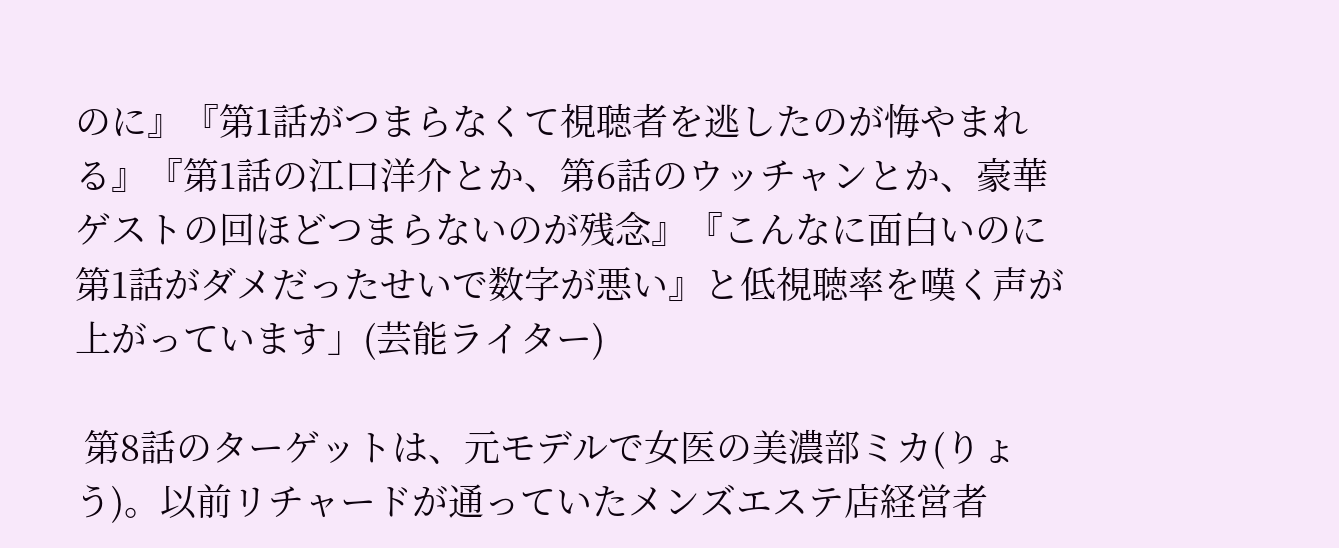のに』『第1話がつまらなくて視聴者を逃したのが悔やまれる』『第1話の江口洋介とか、第6話のウッチャンとか、豪華ゲストの回ほどつまらないのが残念』『こんなに面白いのに第1話がダメだったせいで数字が悪い』と低視聴率を嘆く声が上がっています」(芸能ライター)

 第8話のターゲットは、元モデルで女医の美濃部ミカ(りょう)。以前リチャードが通っていたメンズエステ店経営者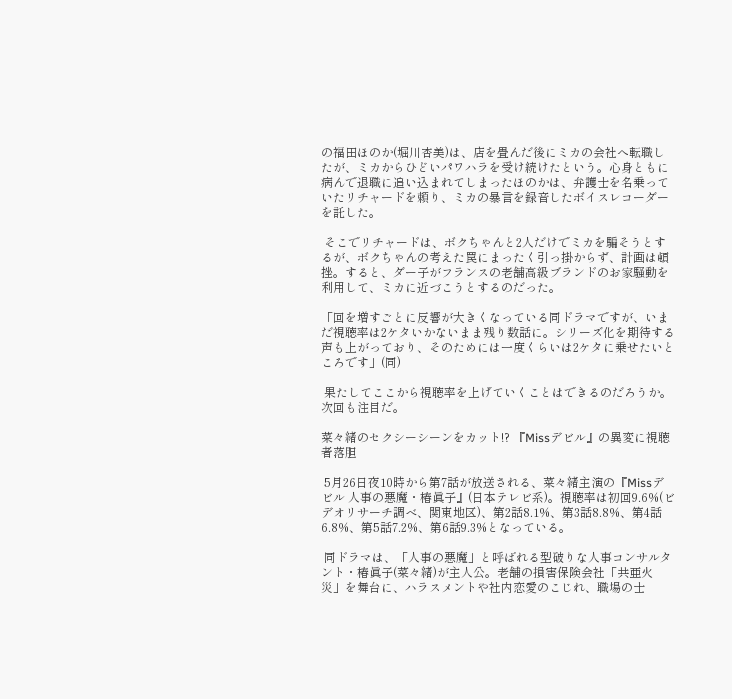の福田ほのか(堀川杏美)は、店を畳んだ後にミカの会社へ転職したが、ミカからひどいパワハラを受け続けたという。心身ともに病んで退職に追い込まれてしまったほのかは、弁護士を名乗っていたリチャードを頼り、ミカの暴言を録音したボイスレコーダーを託した。

 そこでリチャードは、ボクちゃんと2人だけでミカを騙そうとするが、ボクちゃんの考えた罠にまったく引っ掛からず、計画は頓挫。すると、ダー子がフランスの老舗高級ブランドのお家騒動を利用して、ミカに近づこうとするのだった。

「回を増すごとに反響が大きくなっている同ドラマですが、いまだ視聴率は2ケタいかないまま残り数話に。シリーズ化を期待する声も上がっており、そのためには一度くらいは2ケタに乗せたいところです」(同)

 果たしてここから視聴率を上げていくことはできるのだろうか。次回も注目だ。

菜々緒のセクシーシーンをカット!? 『Missデビル』の異変に視聴者落胆

 5月26日夜10時から第7話が放送される、菜々緒主演の『Missデビル 人事の悪魔・椿眞子』(日本テレビ系)。視聴率は初回9.6%(ビデオリサーチ調べ、関東地区)、第2話8.1%、第3話8.8%、第4話6.8%、第5話7.2%、第6話9.3%となっている。

 同ドラマは、「人事の悪魔」と呼ばれる型破りな人事コンサルタント・椿眞子(菜々緒)が主人公。老舗の損害保険会社「共亜火災」を舞台に、ハラスメントや社内恋愛のこじれ、職場の士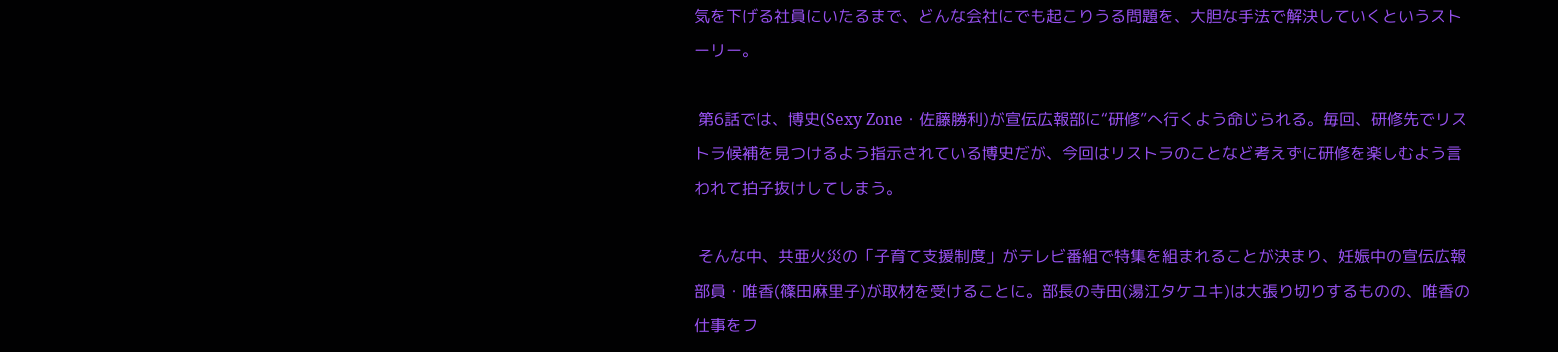気を下げる社員にいたるまで、どんな会社にでも起こりうる問題を、大胆な手法で解決していくというストーリー。

 第6話では、博史(Sexy Zone・佐藤勝利)が宣伝広報部に“研修”へ行くよう命じられる。毎回、研修先でリストラ候補を見つけるよう指示されている博史だが、今回はリストラのことなど考えずに研修を楽しむよう言われて拍子抜けしてしまう。

 そんな中、共亜火災の「子育て支援制度」がテレビ番組で特集を組まれることが決まり、妊娠中の宣伝広報部員・唯香(篠田麻里子)が取材を受けることに。部長の寺田(湯江タケユキ)は大張り切りするものの、唯香の仕事をフ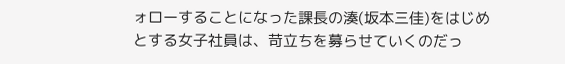ォローすることになった課長の湊(坂本三佳)をはじめとする女子社員は、苛立ちを募らせていくのだっ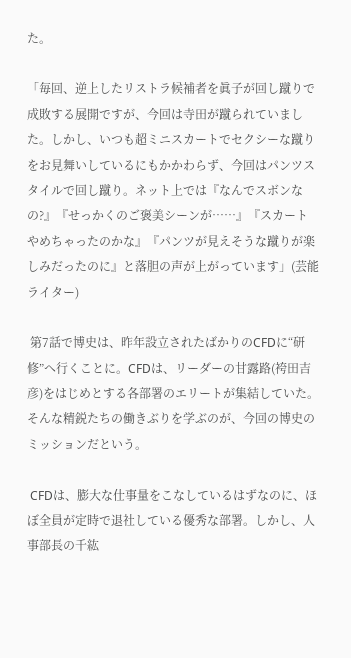た。

「毎回、逆上したリストラ候補者を眞子が回し蹴りで成敗する展開ですが、今回は寺田が蹴られていました。しかし、いつも超ミニスカートでセクシーな蹴りをお見舞いしているにもかかわらず、今回はパンツスタイルで回し蹴り。ネット上では『なんでスボンなの?』『せっかくのご褒美シーンが……』『スカートやめちゃったのかな』『パンツが見えそうな蹴りが楽しみだったのに』と落胆の声が上がっています」(芸能ライター)

 第7話で博史は、昨年設立されたばかりのCFDに“研修”へ行くことに。CFDは、リーダーの甘露路(袴田吉彦)をはじめとする各部署のエリートが集結していた。そんな精鋭たちの働きぶりを学ぶのが、今回の博史のミッションだという。

 CFDは、膨大な仕事量をこなしているはずなのに、ほぼ全員が定時で退社している優秀な部署。しかし、人事部長の千紘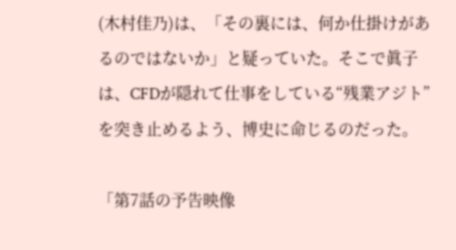(木村佳乃)は、「その裏には、何か仕掛けがあるのではないか」と疑っていた。そこで眞子は、CFDが隠れて仕事をしている“残業アジト”を突き止めるよう、博史に命じるのだった。

「第7話の予告映像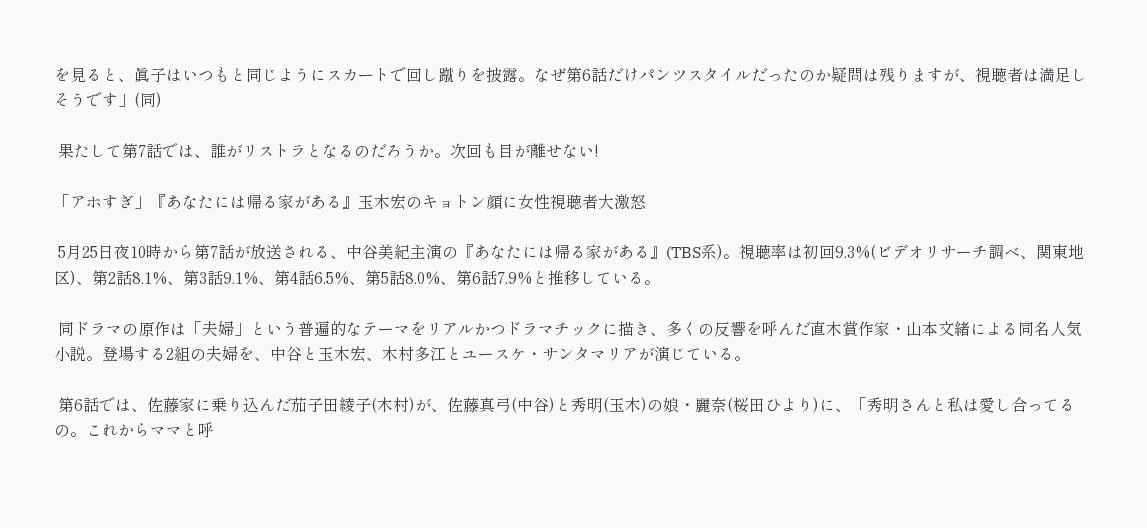を見ると、眞子はいつもと同じようにスカートで回し蹴りを披露。なぜ第6話だけパンツスタイルだったのか疑問は残りますが、視聴者は満足しそうです」(同)

 果たして第7話では、誰がリストラとなるのだろうか。次回も目が離せない!

「アホすぎ」『あなたには帰る家がある』玉木宏のキョトン顔に女性視聴者大激怒

 5月25日夜10時から第7話が放送される、中谷美紀主演の『あなたには帰る家がある』(TBS系)。視聴率は初回9.3%(ビデオリサーチ調べ、関東地区)、第2話8.1%、第3話9.1%、第4話6.5%、第5話8.0%、第6話7.9%と推移している。

 同ドラマの原作は「夫婦」という普遍的なテーマをリアルかつドラマチックに描き、多くの反響を呼んだ直木賞作家・山本文緒による同名人気小説。登場する2組の夫婦を、中谷と玉木宏、木村多江とユースケ・サンタマリアが演じている。

 第6話では、佐藤家に乗り込んだ茄子田綾子(木村)が、佐藤真弓(中谷)と秀明(玉木)の娘・麗奈(桜田ひより)に、「秀明さんと私は愛し合ってるの。これからママと呼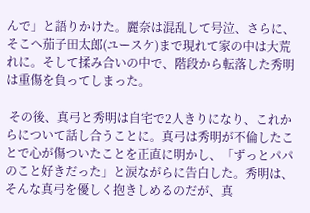んで」と語りかけた。麗奈は混乱して号泣、さらに、そこへ茄子田太郎(ユースケ)まで現れて家の中は大荒れに。そして揉み合いの中で、階段から転落した秀明は重傷を負ってしまった。

 その後、真弓と秀明は自宅で2人きりになり、これからについて話し合うことに。真弓は秀明が不倫したことで心が傷ついたことを正直に明かし、「ずっとパパのこと好きだった」と涙ながらに告白した。秀明は、そんな真弓を優しく抱きしめるのだが、真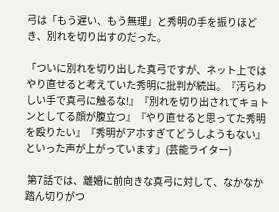弓は「もう遅い、もう無理」と秀明の手を振りほどき、別れを切り出すのだった。

「ついに別れを切り出した真弓ですが、ネット上ではやり直せると考えていた秀明に批判が続出。『汚らわしい手で真弓に触るな!』『別れを切り出されてキョトンとしてる顔が腹立つ』『やり直せると思ってた秀明を殴りたい』『秀明がアホすぎてどうしようもない』といった声が上がっています」(芸能ライター)

 第7話では、離婚に前向きな真弓に対して、なかなか踏ん切りがつ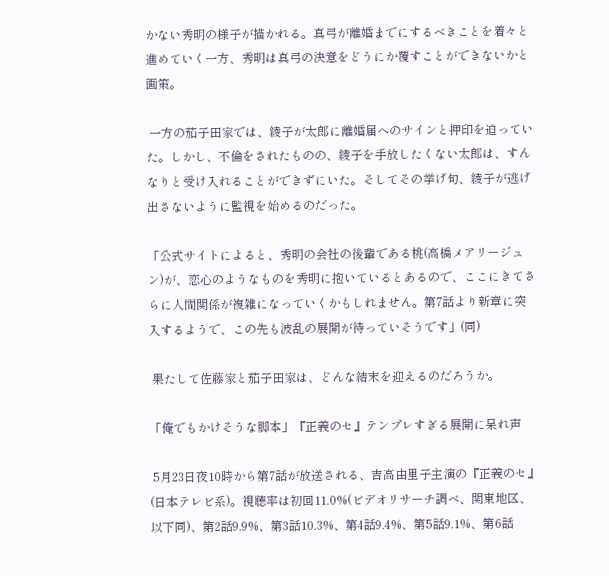かない秀明の様子が描かれる。真弓が離婚までにするべきことを着々と進めていく一方、秀明は真弓の決意をどうにか覆すことができないかと画策。

 一方の茄子田家では、綾子が太郎に離婚届へのサインと押印を迫っていた。しかし、不倫をされたものの、綾子を手放したくない太郎は、すんなりと受け入れることができずにいた。そしてその挙げ句、綾子が逃げ出さないように監視を始めるのだった。

「公式サイトによると、秀明の会社の後輩である桃(高橋メアリージュン)が、恋心のようなものを秀明に抱いているとあるので、ここにきてさらに人間関係が複雑になっていくかもしれません。第7話より新章に突入するようで、この先も波乱の展開が待っていそうです」(同)

 果たして佐藤家と茄子田家は、どんな結末を迎えるのだろうか。

「俺でもかけそうな脚本」『正義のセ』テンプレすぎる展開に呆れ声

 5月23日夜10時から第7話が放送される、吉高由里子主演の『正義のセ』(日本テレビ系)。視聴率は初回11.0%(ビデオリサーチ調べ、関東地区、以下同)、第2話9.9%、第3話10.3%、第4話9.4%、第5話9.1%、第6話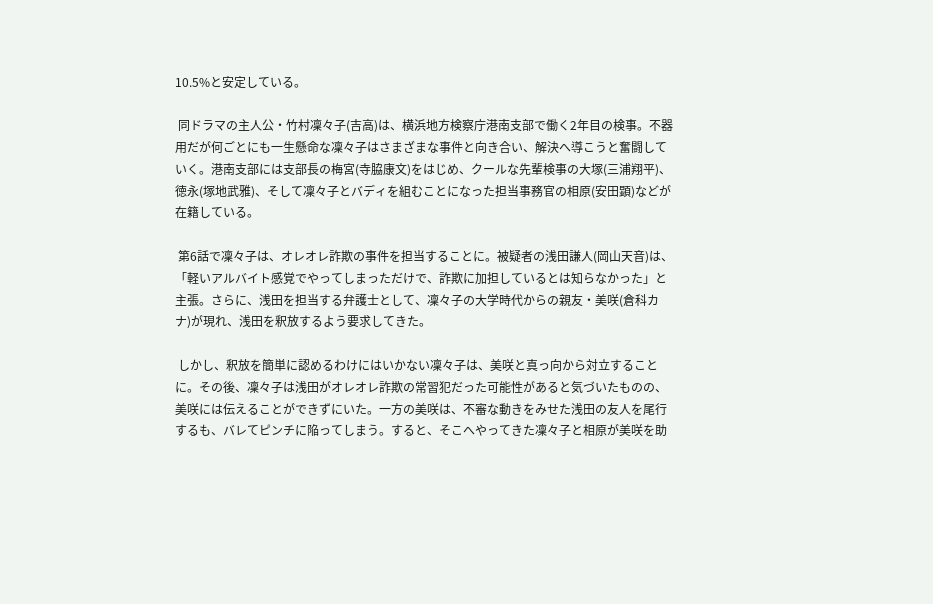10.5%と安定している。

 同ドラマの主人公・竹村凜々子(吉高)は、横浜地方検察庁港南支部で働く2年目の検事。不器用だが何ごとにも一生懸命な凜々子はさまざまな事件と向き合い、解決へ導こうと奮闘していく。港南支部には支部長の梅宮(寺脇康文)をはじめ、クールな先輩検事の大塚(三浦翔平)、徳永(塚地武雅)、そして凜々子とバディを組むことになった担当事務官の相原(安田顕)などが在籍している。

 第6話で凜々子は、オレオレ詐欺の事件を担当することに。被疑者の浅田謙人(岡山天音)は、「軽いアルバイト感覚でやってしまっただけで、詐欺に加担しているとは知らなかった」と主張。さらに、浅田を担当する弁護士として、凜々子の大学時代からの親友・美咲(倉科カナ)が現れ、浅田を釈放するよう要求してきた。

 しかし、釈放を簡単に認めるわけにはいかない凜々子は、美咲と真っ向から対立することに。その後、凜々子は浅田がオレオレ詐欺の常習犯だった可能性があると気づいたものの、美咲には伝えることができずにいた。一方の美咲は、不審な動きをみせた浅田の友人を尾行するも、バレてピンチに陥ってしまう。すると、そこへやってきた凜々子と相原が美咲を助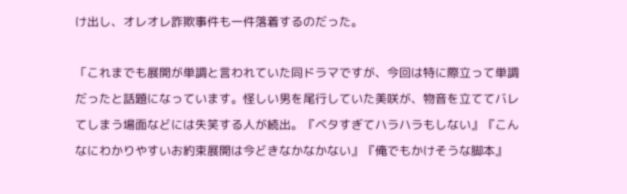け出し、オレオレ詐欺事件も一件落着するのだった。

「これまでも展開が単調と言われていた同ドラマですが、今回は特に際立って単調だったと話題になっています。怪しい男を尾行していた美咲が、物音を立ててバレてしまう場面などには失笑する人が続出。『ベタすぎてハラハラもしない』『こんなにわかりやすいお約束展開は今どきなかなかない』『俺でもかけそうな脚本』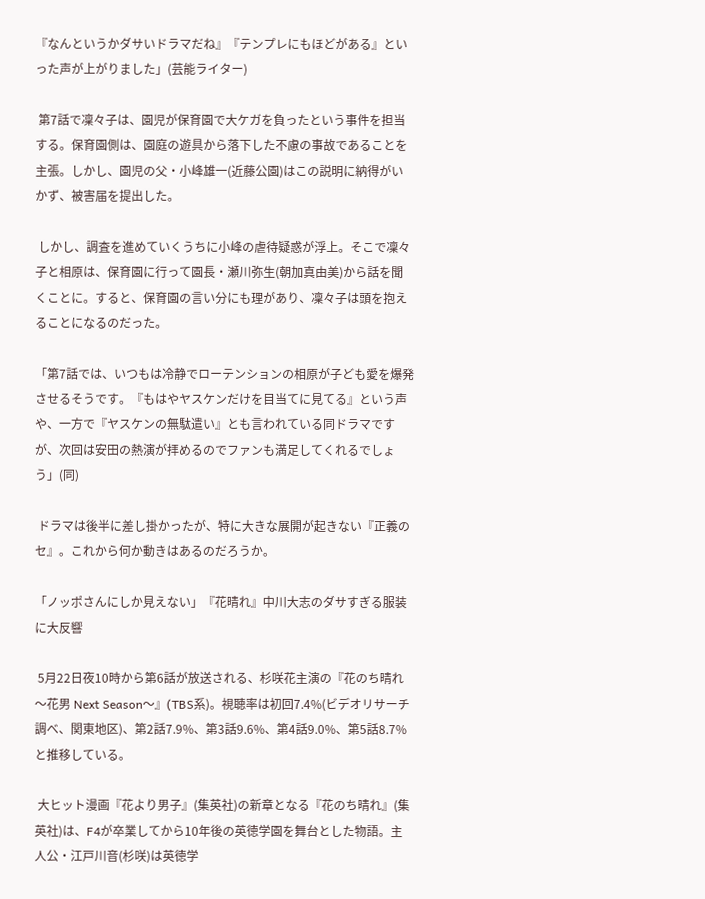『なんというかダサいドラマだね』『テンプレにもほどがある』といった声が上がりました」(芸能ライター)

 第7話で凜々子は、園児が保育園で大ケガを負ったという事件を担当する。保育園側は、園庭の遊具から落下した不慮の事故であることを主張。しかし、園児の父・小峰雄一(近藤公園)はこの説明に納得がいかず、被害届を提出した。

 しかし、調査を進めていくうちに小峰の虐待疑惑が浮上。そこで凜々子と相原は、保育園に行って園長・瀬川弥生(朝加真由美)から話を聞くことに。すると、保育園の言い分にも理があり、凜々子は頭を抱えることになるのだった。

「第7話では、いつもは冷静でローテンションの相原が子ども愛を爆発させるそうです。『もはやヤスケンだけを目当てに見てる』という声や、一方で『ヤスケンの無駄遣い』とも言われている同ドラマですが、次回は安田の熱演が拝めるのでファンも満足してくれるでしょう」(同)

 ドラマは後半に差し掛かったが、特に大きな展開が起きない『正義のセ』。これから何か動きはあるのだろうか。

「ノッポさんにしか見えない」『花晴れ』中川大志のダサすぎる服装に大反響

 5月22日夜10時から第6話が放送される、杉咲花主演の『花のち晴れ〜花男 Next Season〜』(TBS系)。視聴率は初回7.4%(ビデオリサーチ調べ、関東地区)、第2話7.9%、第3話9.6%、第4話9.0%、第5話8.7%と推移している。

 大ヒット漫画『花より男子』(集英社)の新章となる『花のち晴れ』(集英社)は、F4が卒業してから10年後の英徳学園を舞台とした物語。主人公・江戸川音(杉咲)は英徳学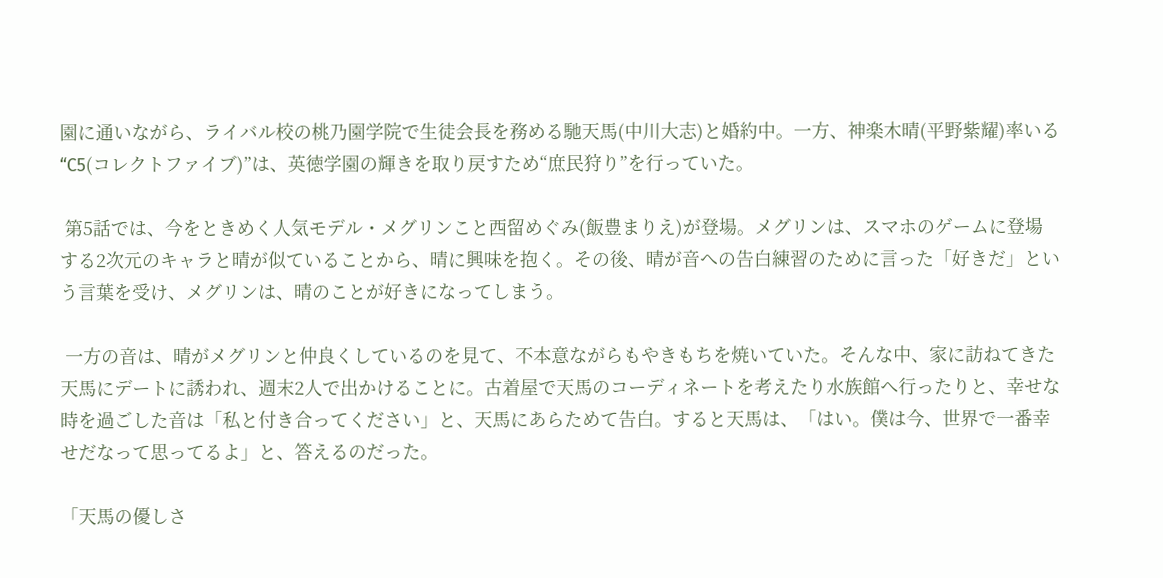園に通いながら、ライバル校の桃乃園学院で生徒会長を務める馳天馬(中川大志)と婚約中。一方、神楽木晴(平野紫耀)率いる“C5(コレクトファイブ)”は、英徳学園の輝きを取り戻すため“庶民狩り”を行っていた。

 第5話では、今をときめく人気モデル・メグリンこと西留めぐみ(飯豊まりえ)が登場。メグリンは、スマホのゲームに登場する2次元のキャラと晴が似ていることから、晴に興味を抱く。その後、晴が音への告白練習のために言った「好きだ」という言葉を受け、メグリンは、晴のことが好きになってしまう。

 一方の音は、晴がメグリンと仲良くしているのを見て、不本意ながらもやきもちを焼いていた。そんな中、家に訪ねてきた天馬にデートに誘われ、週末2人で出かけることに。古着屋で天馬のコーディネートを考えたり水族館へ行ったりと、幸せな時を過ごした音は「私と付き合ってください」と、天馬にあらためて告白。すると天馬は、「はい。僕は今、世界で一番幸せだなって思ってるよ」と、答えるのだった。

「天馬の優しさ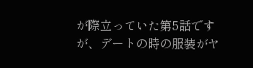が際立っていた第5話ですが、デートの時の服装がヤ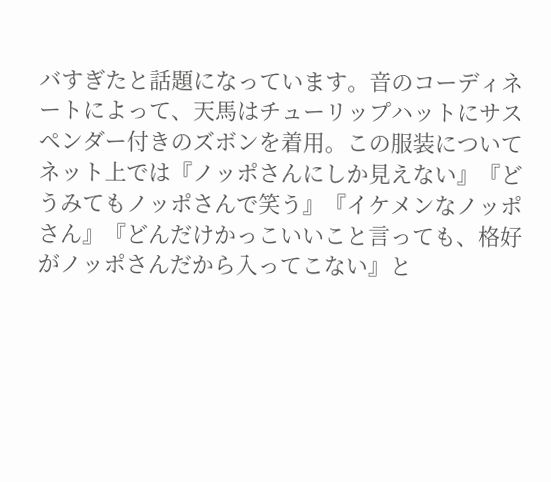バすぎたと話題になっています。音のコーディネートによって、天馬はチューリップハットにサスペンダー付きのズボンを着用。この服装についてネット上では『ノッポさんにしか見えない』『どうみてもノッポさんで笑う』『イケメンなノッポさん』『どんだけかっこいいこと言っても、格好がノッポさんだから入ってこない』と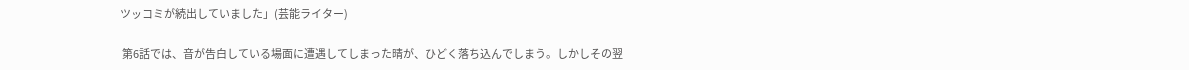ツッコミが続出していました」(芸能ライター)

 第6話では、音が告白している場面に遭遇してしまった晴が、ひどく落ち込んでしまう。しかしその翌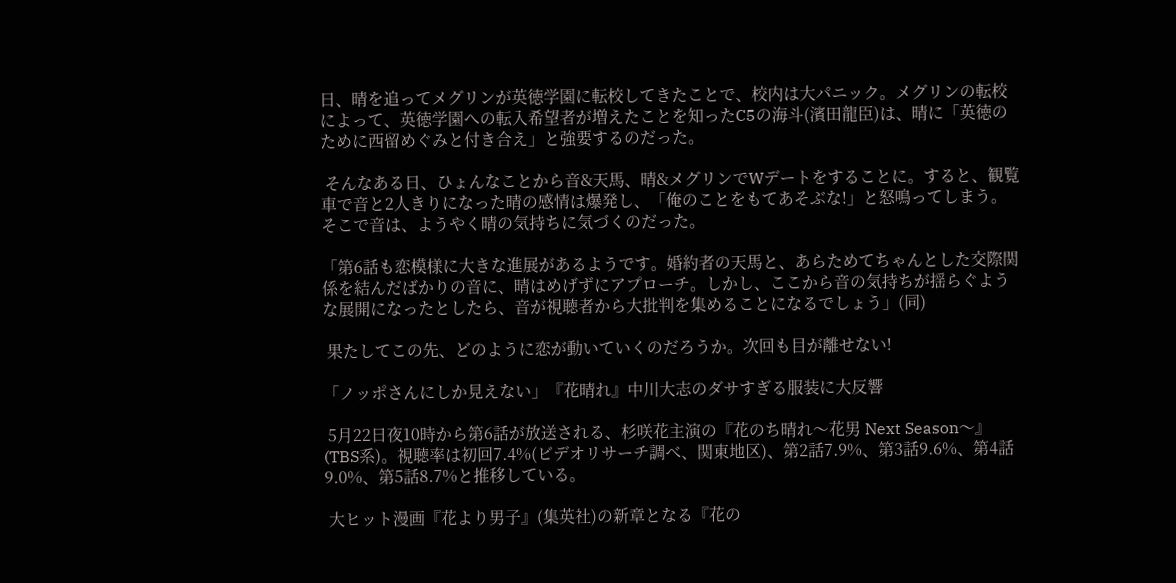日、晴を追ってメグリンが英徳学園に転校してきたことで、校内は大パニック。メグリンの転校によって、英徳学園への転入希望者が増えたことを知ったC5の海斗(濱田龍臣)は、晴に「英徳のために西留めぐみと付き合え」と強要するのだった。

 そんなある日、ひょんなことから音&天馬、晴&メグリンでWデートをすることに。すると、観覧車で音と2人きりになった晴の感情は爆発し、「俺のことをもてあそぶな!」と怒鳴ってしまう。そこで音は、ようやく晴の気持ちに気づくのだった。

「第6話も恋模様に大きな進展があるようです。婚約者の天馬と、あらためてちゃんとした交際関係を結んだばかりの音に、晴はめげずにアプローチ。しかし、ここから音の気持ちが揺らぐような展開になったとしたら、音が視聴者から大批判を集めることになるでしょう」(同)

 果たしてこの先、どのように恋が動いていくのだろうか。次回も目が離せない!

「ノッポさんにしか見えない」『花晴れ』中川大志のダサすぎる服装に大反響

 5月22日夜10時から第6話が放送される、杉咲花主演の『花のち晴れ〜花男 Next Season〜』(TBS系)。視聴率は初回7.4%(ビデオリサーチ調べ、関東地区)、第2話7.9%、第3話9.6%、第4話9.0%、第5話8.7%と推移している。

 大ヒット漫画『花より男子』(集英社)の新章となる『花の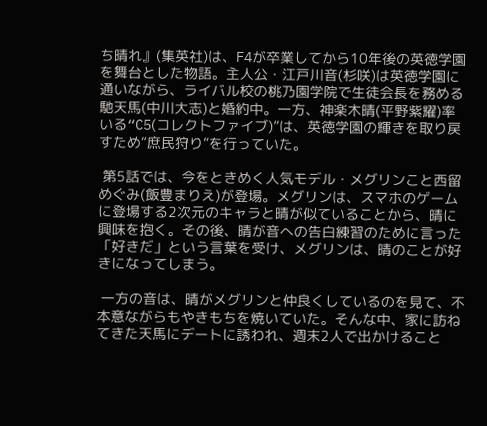ち晴れ』(集英社)は、F4が卒業してから10年後の英徳学園を舞台とした物語。主人公・江戸川音(杉咲)は英徳学園に通いながら、ライバル校の桃乃園学院で生徒会長を務める馳天馬(中川大志)と婚約中。一方、神楽木晴(平野紫耀)率いる“C5(コレクトファイブ)”は、英徳学園の輝きを取り戻すため“庶民狩り”を行っていた。

 第5話では、今をときめく人気モデル・メグリンこと西留めぐみ(飯豊まりえ)が登場。メグリンは、スマホのゲームに登場する2次元のキャラと晴が似ていることから、晴に興味を抱く。その後、晴が音への告白練習のために言った「好きだ」という言葉を受け、メグリンは、晴のことが好きになってしまう。

 一方の音は、晴がメグリンと仲良くしているのを見て、不本意ながらもやきもちを焼いていた。そんな中、家に訪ねてきた天馬にデートに誘われ、週末2人で出かけること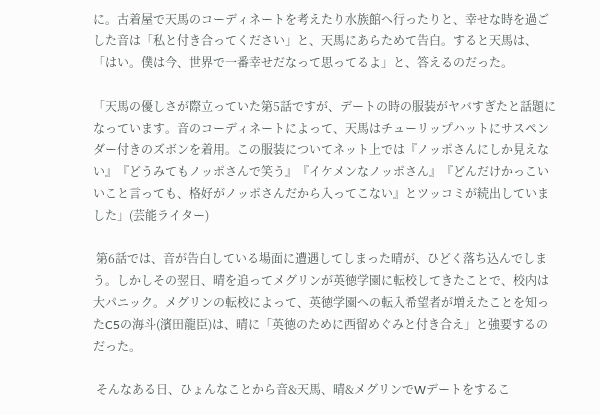に。古着屋で天馬のコーディネートを考えたり水族館へ行ったりと、幸せな時を過ごした音は「私と付き合ってください」と、天馬にあらためて告白。すると天馬は、「はい。僕は今、世界で一番幸せだなって思ってるよ」と、答えるのだった。

「天馬の優しさが際立っていた第5話ですが、デートの時の服装がヤバすぎたと話題になっています。音のコーディネートによって、天馬はチューリップハットにサスペンダー付きのズボンを着用。この服装についてネット上では『ノッポさんにしか見えない』『どうみてもノッポさんで笑う』『イケメンなノッポさん』『どんだけかっこいいこと言っても、格好がノッポさんだから入ってこない』とツッコミが続出していました」(芸能ライター)

 第6話では、音が告白している場面に遭遇してしまった晴が、ひどく落ち込んでしまう。しかしその翌日、晴を追ってメグリンが英徳学園に転校してきたことで、校内は大パニック。メグリンの転校によって、英徳学園への転入希望者が増えたことを知ったC5の海斗(濱田龍臣)は、晴に「英徳のために西留めぐみと付き合え」と強要するのだった。

 そんなある日、ひょんなことから音&天馬、晴&メグリンでWデートをするこ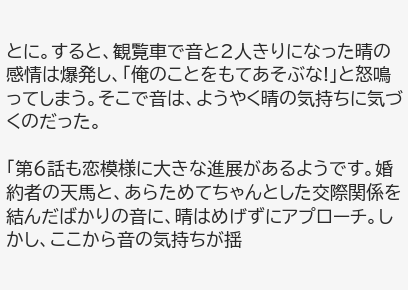とに。すると、観覧車で音と2人きりになった晴の感情は爆発し、「俺のことをもてあそぶな!」と怒鳴ってしまう。そこで音は、ようやく晴の気持ちに気づくのだった。

「第6話も恋模様に大きな進展があるようです。婚約者の天馬と、あらためてちゃんとした交際関係を結んだばかりの音に、晴はめげずにアプローチ。しかし、ここから音の気持ちが揺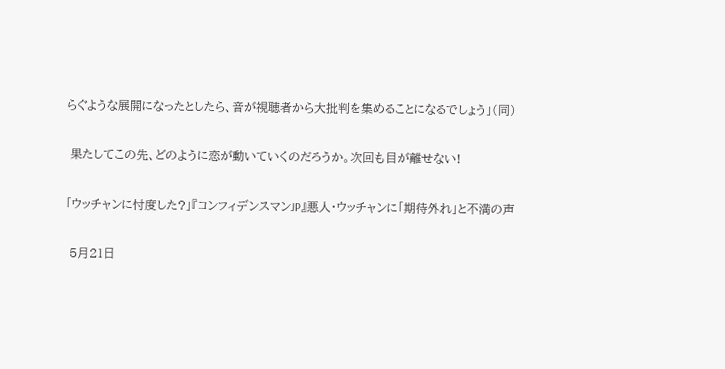らぐような展開になったとしたら、音が視聴者から大批判を集めることになるでしょう」(同)

 果たしてこの先、どのように恋が動いていくのだろうか。次回も目が離せない!

「ウッチャンに忖度した?」『コンフィデンスマンJP』悪人・ウッチャンに「期待外れ」と不満の声

 5月21日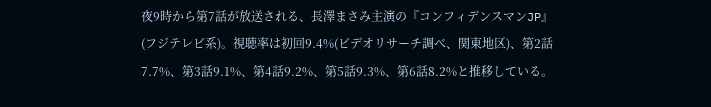夜9時から第7話が放送される、長澤まさみ主演の『コンフィデンスマンJP』(フジテレビ系)。視聴率は初回9.4%(ビデオリサーチ調べ、関東地区)、第2話7.7%、第3話9.1%、第4話9.2%、第5話9.3%、第6話8.2%と推移している。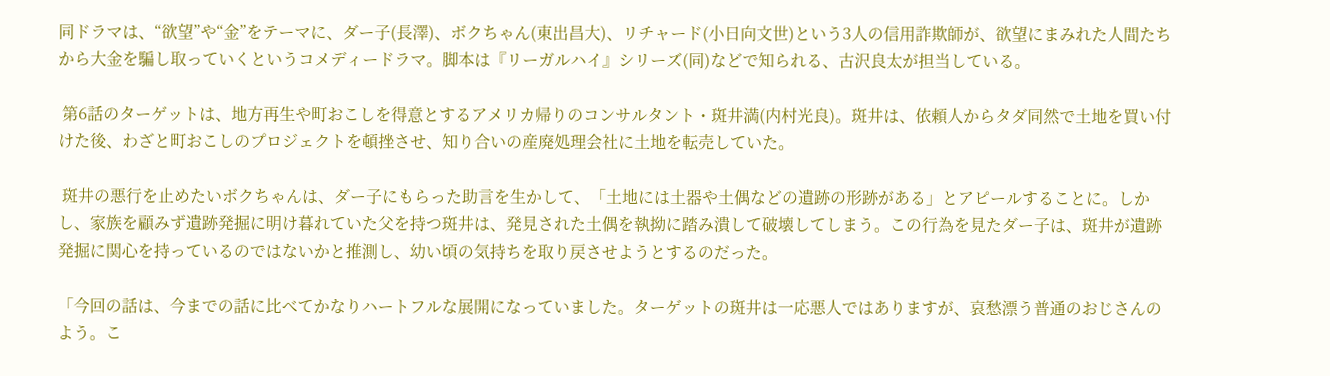同ドラマは、“欲望”や“金”をテーマに、ダー子(長澤)、ボクちゃん(東出昌大)、リチャード(小日向文世)という3人の信用詐欺師が、欲望にまみれた人間たちから大金を騙し取っていくというコメディードラマ。脚本は『リーガルハイ』シリーズ(同)などで知られる、古沢良太が担当している。

 第6話のターゲットは、地方再生や町おこしを得意とするアメリカ帰りのコンサルタント・斑井満(内村光良)。斑井は、依頼人からタダ同然で土地を買い付けた後、わざと町おこしのプロジェクトを頓挫させ、知り合いの産廃処理会社に土地を転売していた。

 斑井の悪行を止めたいボクちゃんは、ダー子にもらった助言を生かして、「土地には土器や土偶などの遺跡の形跡がある」とアピールすることに。しかし、家族を顧みず遺跡発掘に明け暮れていた父を持つ斑井は、発見された土偶を執拗に踏み潰して破壊してしまう。この行為を見たダー子は、斑井が遺跡発掘に関心を持っているのではないかと推測し、幼い頃の気持ちを取り戻させようとするのだった。

「今回の話は、今までの話に比べてかなりハートフルな展開になっていました。ターゲットの斑井は一応悪人ではありますが、哀愁漂う普通のおじさんのよう。こ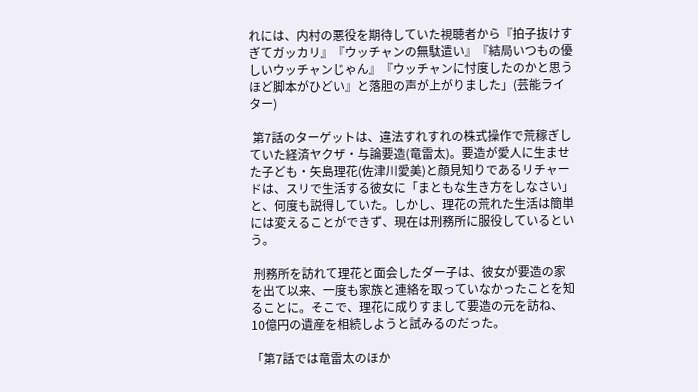れには、内村の悪役を期待していた視聴者から『拍子抜けすぎてガッカリ』『ウッチャンの無駄遣い』『結局いつもの優しいウッチャンじゃん』『ウッチャンに忖度したのかと思うほど脚本がひどい』と落胆の声が上がりました」(芸能ライター)

 第7話のターゲットは、違法すれすれの株式操作で荒稼ぎしていた経済ヤクザ・与論要造(竜雷太)。要造が愛人に生ませた子ども・矢島理花(佐津川愛美)と顔見知りであるリチャードは、スリで生活する彼女に「まともな生き方をしなさい」と、何度も説得していた。しかし、理花の荒れた生活は簡単には変えることができず、現在は刑務所に服役しているという。

 刑務所を訪れて理花と面会したダー子は、彼女が要造の家を出て以来、一度も家族と連絡を取っていなかったことを知ることに。そこで、理花に成りすまして要造の元を訪ね、10億円の遺産を相続しようと試みるのだった。

「第7話では竜雷太のほか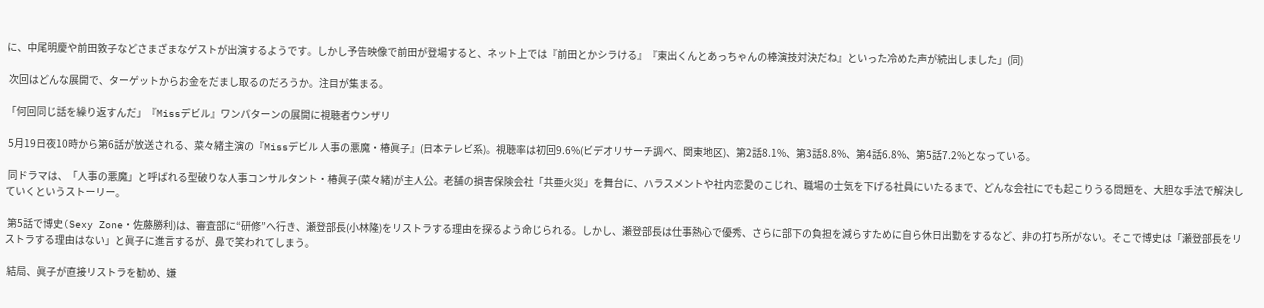に、中尾明慶や前田敦子などさまざまなゲストが出演するようです。しかし予告映像で前田が登場すると、ネット上では『前田とかシラける』『東出くんとあっちゃんの棒演技対決だね』といった冷めた声が続出しました」(同)

 次回はどんな展開で、ターゲットからお金をだまし取るのだろうか。注目が集まる。

「何回同じ話を繰り返すんだ」『Missデビル』ワンパターンの展開に視聴者ウンザリ

 5月19日夜10時から第6話が放送される、菜々緒主演の『Missデビル 人事の悪魔・椿眞子』(日本テレビ系)。視聴率は初回9.6%(ビデオリサーチ調べ、関東地区)、第2話8.1%、第3話8.8%、第4話6.8%、第5話7.2%となっている。

 同ドラマは、「人事の悪魔」と呼ばれる型破りな人事コンサルタント・椿眞子(菜々緒)が主人公。老舗の損害保険会社「共亜火災」を舞台に、ハラスメントや社内恋愛のこじれ、職場の士気を下げる社員にいたるまで、どんな会社にでも起こりうる問題を、大胆な手法で解決していくというストーリー。

 第5話で博史(Sexy Zone・佐藤勝利)は、審査部に“研修”へ行き、瀬登部長(小林隆)をリストラする理由を探るよう命じられる。しかし、瀬登部長は仕事熱心で優秀、さらに部下の負担を減らすために自ら休日出勤をするなど、非の打ち所がない。そこで博史は「瀬登部長をリストラする理由はない」と眞子に進言するが、鼻で笑われてしまう。

 結局、眞子が直接リストラを勧め、嫌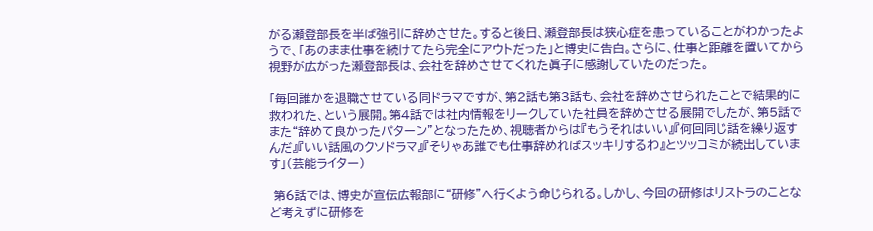がる瀬登部長を半ば強引に辞めさせた。すると後日、瀬登部長は狭心症を患っていることがわかったようで、「あのまま仕事を続けてたら完全にアウトだった」と博史に告白。さらに、仕事と距離を置いてから視野が広がった瀬登部長は、会社を辞めさせてくれた眞子に感謝していたのだった。

「毎回誰かを退職させている同ドラマですが、第2話も第3話も、会社を辞めさせられたことで結果的に救われた、という展開。第4話では社内情報をリークしていた社員を辞めさせる展開でしたが、第5話でまた“辞めて良かったパターン”となったため、視聴者からは『もうそれはいい』『何回同じ話を繰り返すんだ』『いい話風のクソドラマ』『そりゃあ誰でも仕事辞めればスッキリするわ』とツッコミが続出しています」(芸能ライター)

 第6話では、博史が宣伝広報部に“研修”へ行くよう命じられる。しかし、今回の研修はリストラのことなど考えずに研修を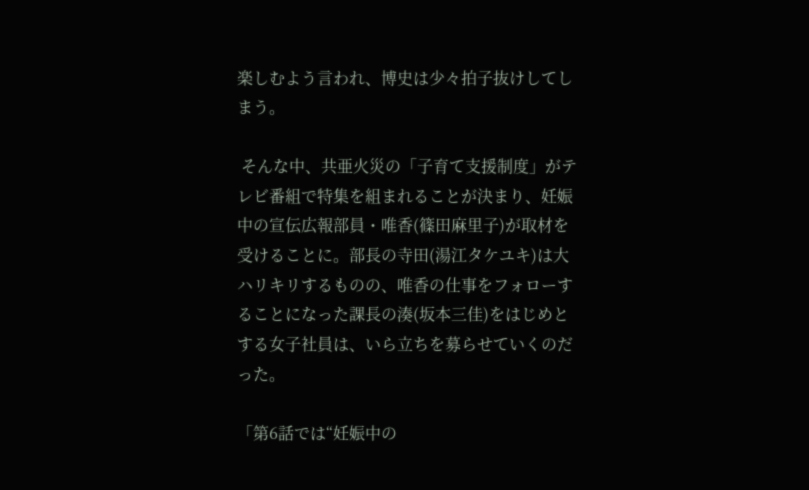楽しむよう言われ、博史は少々拍子抜けしてしまう。

 そんな中、共亜火災の「子育て支援制度」がテレビ番組で特集を組まれることが決まり、妊娠中の宣伝広報部員・唯香(篠田麻里子)が取材を受けることに。部長の寺田(湯江タケユキ)は大ハリキリするものの、唯香の仕事をフォローすることになった課長の湊(坂本三佳)をはじめとする女子社員は、いら立ちを募らせていくのだった。

「第6話では“妊娠中の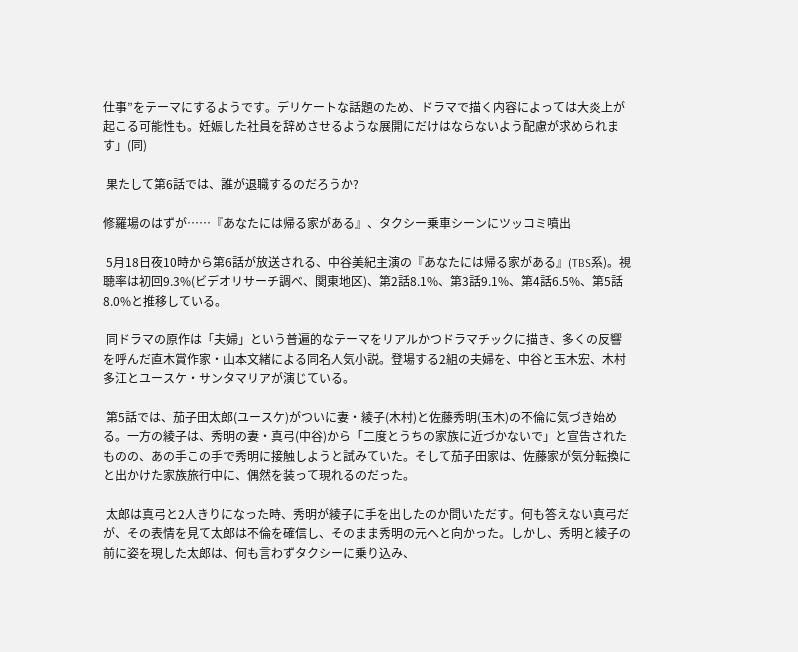仕事”をテーマにするようです。デリケートな話題のため、ドラマで描く内容によっては大炎上が起こる可能性も。妊娠した社員を辞めさせるような展開にだけはならないよう配慮が求められます」(同)

 果たして第6話では、誰が退職するのだろうか?

修羅場のはずが……『あなたには帰る家がある』、タクシー乗車シーンにツッコミ噴出

 5月18日夜10時から第6話が放送される、中谷美紀主演の『あなたには帰る家がある』(TBS系)。視聴率は初回9.3%(ビデオリサーチ調べ、関東地区)、第2話8.1%、第3話9.1%、第4話6.5%、第5話8.0%と推移している。

 同ドラマの原作は「夫婦」という普遍的なテーマをリアルかつドラマチックに描き、多くの反響を呼んだ直木賞作家・山本文緒による同名人気小説。登場する2組の夫婦を、中谷と玉木宏、木村多江とユースケ・サンタマリアが演じている。

 第5話では、茄子田太郎(ユースケ)がついに妻・綾子(木村)と佐藤秀明(玉木)の不倫に気づき始める。一方の綾子は、秀明の妻・真弓(中谷)から「二度とうちの家族に近づかないで」と宣告されたものの、あの手この手で秀明に接触しようと試みていた。そして茄子田家は、佐藤家が気分転換にと出かけた家族旅行中に、偶然を装って現れるのだった。

 太郎は真弓と2人きりになった時、秀明が綾子に手を出したのか問いただす。何も答えない真弓だが、その表情を見て太郎は不倫を確信し、そのまま秀明の元へと向かった。しかし、秀明と綾子の前に姿を現した太郎は、何も言わずタクシーに乗り込み、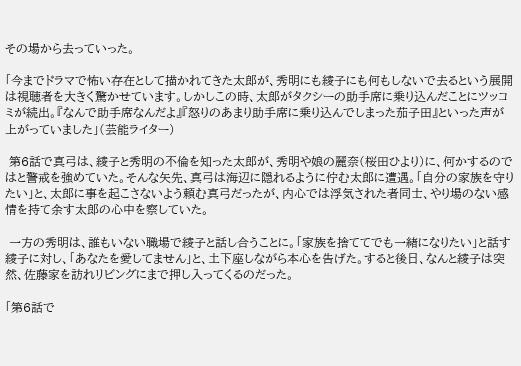その場から去っていった。

「今までドラマで怖い存在として描かれてきた太郎が、秀明にも綾子にも何もしないで去るという展開は視聴者を大きく驚かせています。しかしこの時、太郎がタクシーの助手席に乗り込んだことにツッコミが続出。『なんで助手席なんだよ』『怒りのあまり助手席に乗り込んでしまった茄子田』といった声が上がっていました」(芸能ライター)

 第6話で真弓は、綾子と秀明の不倫を知った太郎が、秀明や娘の麗奈(桜田ひより)に、何かするのではと警戒を強めていた。そんな矢先、真弓は海辺に隠れるように佇む太郎に遭遇。「自分の家族を守りたい」と、太郎に事を起こさないよう頼む真弓だったが、内心では浮気された者同士、やり場のない感情を持て余す太郎の心中を察していた。

 一方の秀明は、誰もいない職場で綾子と話し合うことに。「家族を捨ててでも一緒になりたい」と話す綾子に対し、「あなたを愛してません」と、土下座しながら本心を告げた。すると後日、なんと綾子は突然、佐藤家を訪れリビングにまで押し入ってくるのだった。

「第6話で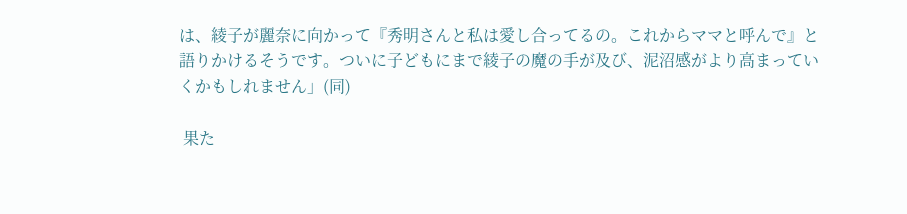は、綾子が麗奈に向かって『秀明さんと私は愛し合ってるの。これからママと呼んで』と語りかけるそうです。ついに子どもにまで綾子の魔の手が及び、泥沼感がより高まっていくかもしれません」(同)

 果た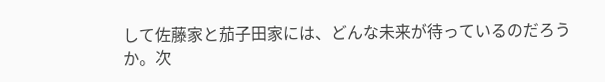して佐藤家と茄子田家には、どんな未来が待っているのだろうか。次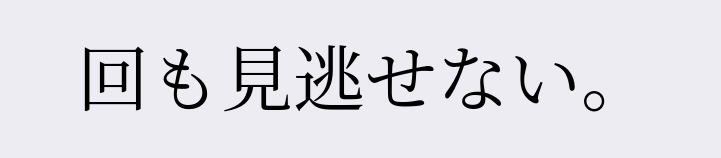回も見逃せない。